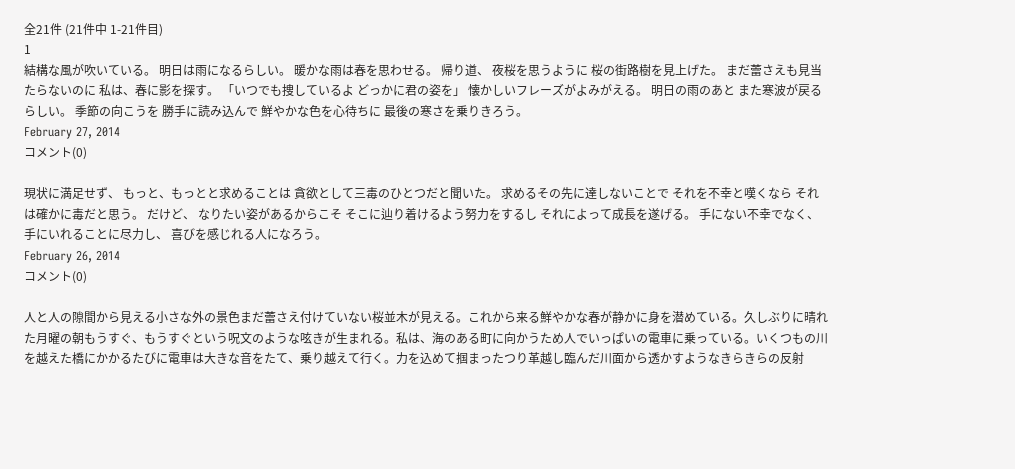全21件 (21件中 1-21件目)
1
結構な風が吹いている。 明日は雨になるらしい。 暖かな雨は春を思わせる。 帰り道、 夜桜を思うように 桜の街路樹を見上げた。 まだ蕾さえも見当たらないのに 私は、春に影を探す。 「いつでも捜しているよ どっかに君の姿を」 懐かしいフレーズがよみがえる。 明日の雨のあと また寒波が戻るらしい。 季節の向こうを 勝手に読み込んで 鮮やかな色を心待ちに 最後の寒さを乗りきろう。
February 27, 2014
コメント(0)

現状に満足せず、 もっと、もっとと求めることは 貪欲として三毒のひとつだと聞いた。 求めるその先に達しないことで それを不幸と嘆くなら それは確かに毒だと思う。 だけど、 なりたい姿があるからこそ そこに辿り着けるよう努力をするし それによって成長を遂げる。 手にない不幸でなく、 手にいれることに尽力し、 喜びを感じれる人になろう。
February 26, 2014
コメント(0)

人と人の隙間から見える小さな外の景色まだ蕾さえ付けていない桜並木が見える。これから来る鮮やかな春が静かに身を潜めている。久しぶりに晴れた月曜の朝もうすぐ、もうすぐという呪文のような呟きが生まれる。私は、海のある町に向かうため人でいっぱいの電車に乗っている。いくつもの川を越えた橋にかかるたびに電車は大きな音をたて、乗り越えて行く。力を込めて掴まったつり革越し臨んだ川面から透かすようなきらきらの反射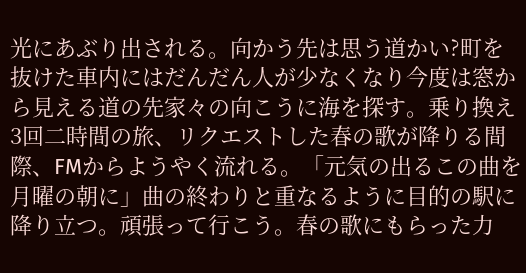光にあぶり出される。向かう先は思う道かい?町を抜けた車内にはだんだん人が少なくなり今度は窓から見える道の先家々の向こうに海を探す。乗り換え3回二時間の旅、リクエストした春の歌が降りる間際、FMからようやく流れる。「元気の出るこの曲を月曜の朝に」曲の終わりと重なるように目的の駅に降り立つ。頑張って行こう。春の歌にもらった力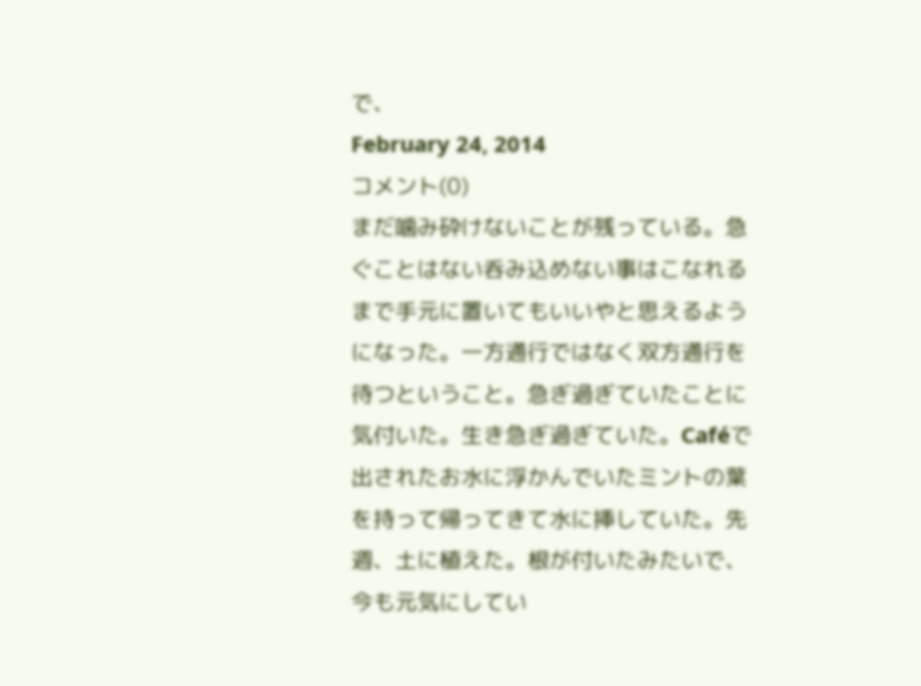で、
February 24, 2014
コメント(0)
まだ噛み砕けないことが残っている。急ぐことはない呑み込めない事はこなれるまで手元に置いてもいいやと思えるようになった。一方通行ではなく双方通行を待つということ。急ぎ過ぎていたことに気付いた。生き急ぎ過ぎていた。Caféで出されたお水に浮かんでいたミントの葉を持って帰ってきて水に挿していた。先週、土に植えた。根が付いたみたいで、今も元気にしてい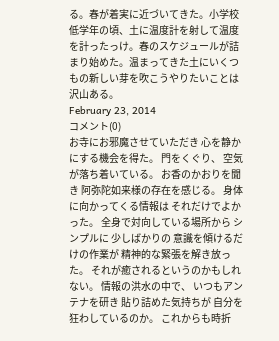る。春が着実に近づいてきた。小学校低学年の頃、土に温度計を射して温度を計ったっけ。春のスケジュールが詰まり始めた。温まってきた土にいくつもの新しい芽を吹こうやりたいことは沢山ある。
February 23, 2014
コメント(0)
お寺にお邪魔させていただき 心を静かにする機会を得た。 門をくぐり、 空気が落ち着いている。 お香のかおりを聞き 阿弥陀如来様の存在を感じる。 身体に向かってくる情報は それだけでよかった。 全身で対向している場所から シンプルに 少しばかりの 意識を傾けるだけの作業が 精神的な緊張を解き放った。 それが癒されるというのかもしれない。 情報の洪水の中で、 いつもアンテナを研き 貼り詰めた気持ちが 自分を狂わしているのか。 これからも時折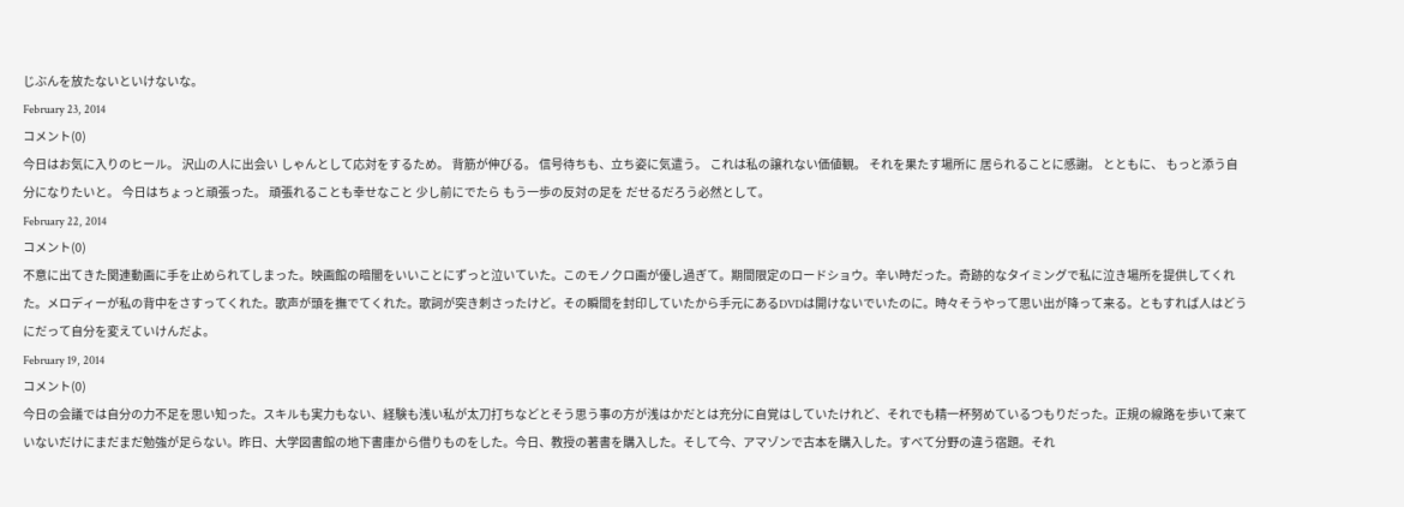じぶんを放たないといけないな。
February 23, 2014
コメント(0)
今日はお気に入りのヒール。 沢山の人に出会い しゃんとして応対をするため。 背筋が伸びる。 信号待ちも、立ち姿に気遣う。 これは私の譲れない価値観。 それを果たす場所に 居られることに感謝。 とともに、 もっと添う自分になりたいと。 今日はちょっと頑張った。 頑張れることも幸せなこと 少し前にでたら もう一歩の反対の足を だせるだろう必然として。
February 22, 2014
コメント(0)
不意に出てきた関連動画に手を止められてしまった。映画館の暗闇をいいことにずっと泣いていた。このモノクロ画が優し過ぎて。期間限定のロードショウ。辛い時だった。奇跡的なタイミングで私に泣き場所を提供してくれた。メロディーが私の背中をさすってくれた。歌声が頭を撫でてくれた。歌詞が突き刺さったけど。その瞬間を封印していたから手元にあるDVDは開けないでいたのに。時々そうやって思い出が降って来る。ともすれば人はどうにだって自分を変えていけんだよ。
February 19, 2014
コメント(0)
今日の会議では自分の力不足を思い知った。スキルも実力もない、経験も浅い私が太刀打ちなどとそう思う事の方が浅はかだとは充分に自覚はしていたけれど、それでも精一杯努めているつもりだった。正規の線路を歩いて来ていないだけにまだまだ勉強が足らない。昨日、大学図書館の地下書庫から借りものをした。今日、教授の著書を購入した。そして今、アマゾンで古本を購入した。すべて分野の違う宿題。それ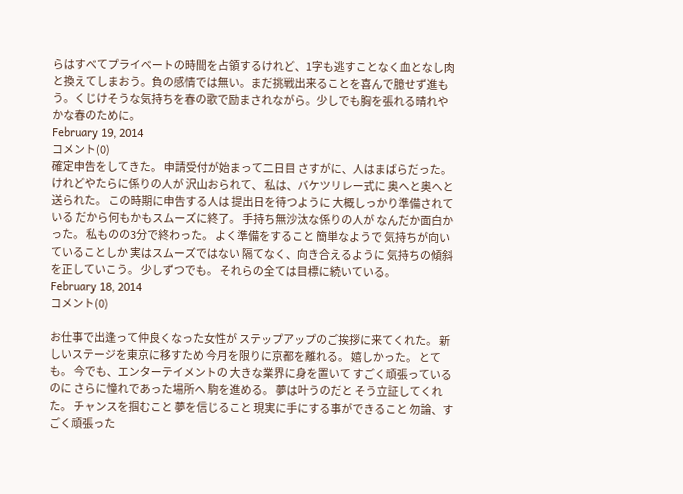らはすべてプライベートの時間を占領するけれど、1字も逃すことなく血となし肉と換えてしまおう。負の感情では無い。まだ挑戦出来ることを喜んで臆せず進もう。くじけそうな気持ちを春の歌で励まされながら。少しでも胸を張れる晴れやかな春のために。
February 19, 2014
コメント(0)
確定申告をしてきた。 申請受付が始まって二日目 さすがに、人はまばらだった。 けれどやたらに係りの人が 沢山おられて、 私は、バケツリレー式に 奥へと奥へと送られた。 この時期に申告する人は 提出日を待つように 大概しっかり準備されている だから何もかもスムーズに終了。 手持ち無沙汰な係りの人が なんだか面白かった。 私ものの3分で終わった。 よく準備をすること 簡単なようで 気持ちが向いていることしか 実はスムーズではない 隔てなく、向き合えるように 気持ちの傾斜を正していこう。 少しずつでも。 それらの全ては目標に続いている。
February 18, 2014
コメント(0)

お仕事で出逢って仲良くなった女性が ステップアップのご挨拶に来てくれた。 新しいステージを東京に移すため 今月を限りに京都を離れる。 嬉しかった。 とても。 今でも、エンターテイメントの 大きな業界に身を置いて すごく頑張っているのに さらに憧れであった場所へ 駒を進める。 夢は叶うのだと そう立証してくれた。 チャンスを掴むこと 夢を信じること 現実に手にする事ができること 勿論、すごく頑張った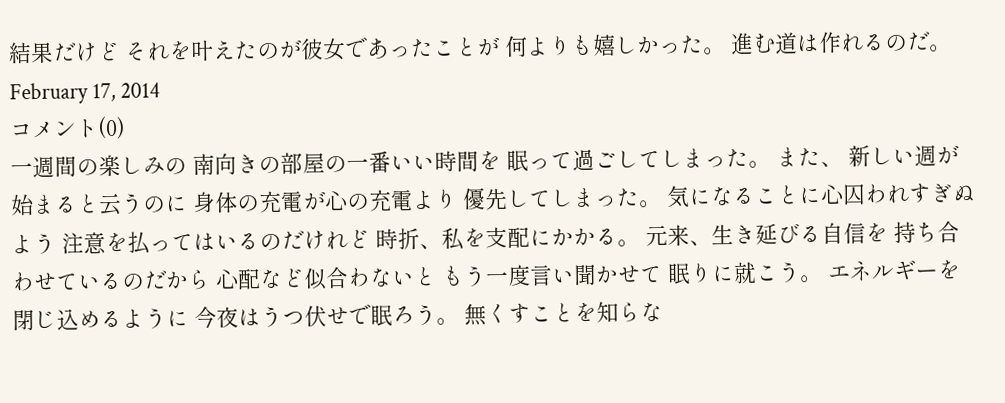結果だけど それを叶えたのが彼女であったことが 何よりも嬉しかった。 進む道は作れるのだ。
February 17, 2014
コメント(0)
一週間の楽しみの 南向きの部屋の一番いい時間を 眠って過ごしてしまった。 また、 新しい週が始まると云うのに 身体の充電が心の充電より 優先してしまった。 気になることに心囚われすぎぬよう 注意を払ってはいるのだけれど 時折、私を支配にかかる。 元来、生き延びる自信を 持ち合わせているのだから 心配など似合わないと もう一度言い聞かせて 眠りに就こう。 エネルギーを閉じ込めるように 今夜はうつ伏せで眠ろう。 無くすことを知らな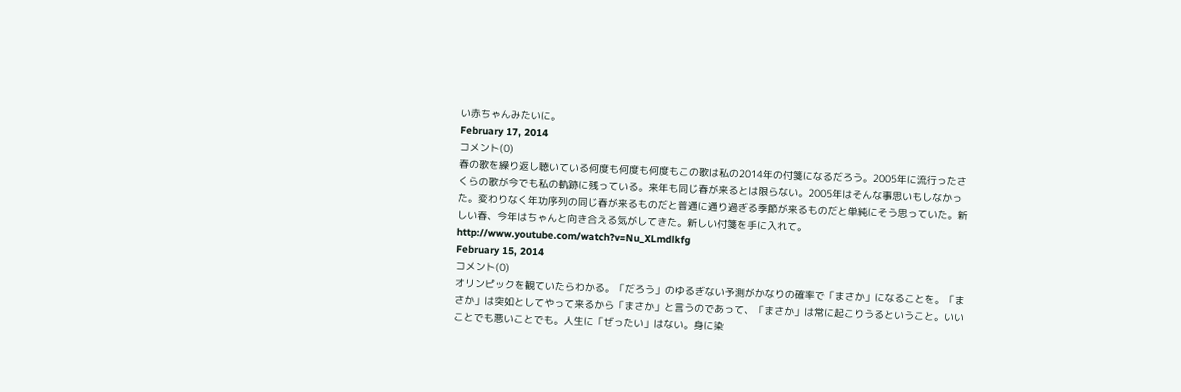い赤ちゃんみたいに。
February 17, 2014
コメント(0)
春の歌を繰り返し聴いている何度も何度も何度もこの歌は私の2014年の付箋になるだろう。2005年に流行ったさくらの歌が今でも私の軌跡に残っている。来年も同じ春が来るとは限らない。2005年はそんな事思いもしなかった。変わりなく年功序列の同じ春が来るものだと普通に通り過ぎる季節が来るものだと単純にそう思っていた。新しい春、今年はちゃんと向き合える気がしてきた。新しい付箋を手に入れて。http://www.youtube.com/watch?v=Nu_XLmdlkfg
February 15, 2014
コメント(0)
オリンピックを観ていたらわかる。「だろう」のゆるぎない予測がかなりの確率で「まさか」になることを。「まさか」は突如としてやって来るから「まさか」と言うのであって、「まさか」は常に起こりうるということ。いいことでも悪いことでも。人生に「ぜったい」はない。身に染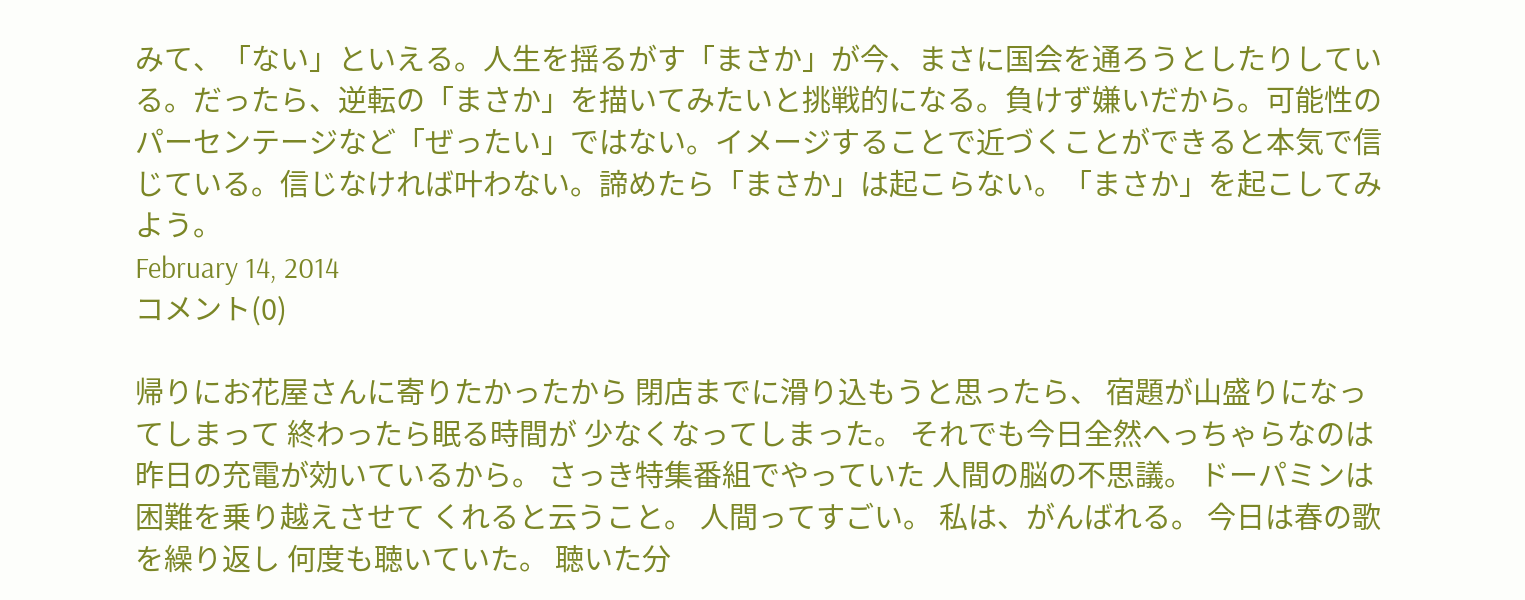みて、「ない」といえる。人生を揺るがす「まさか」が今、まさに国会を通ろうとしたりしている。だったら、逆転の「まさか」を描いてみたいと挑戦的になる。負けず嫌いだから。可能性のパーセンテージなど「ぜったい」ではない。イメージすることで近づくことができると本気で信じている。信じなければ叶わない。諦めたら「まさか」は起こらない。「まさか」を起こしてみよう。
February 14, 2014
コメント(0)

帰りにお花屋さんに寄りたかったから 閉店までに滑り込もうと思ったら、 宿題が山盛りになってしまって 終わったら眠る時間が 少なくなってしまった。 それでも今日全然へっちゃらなのは 昨日の充電が効いているから。 さっき特集番組でやっていた 人間の脳の不思議。 ドーパミンは困難を乗り越えさせて くれると云うこと。 人間ってすごい。 私は、がんばれる。 今日は春の歌を繰り返し 何度も聴いていた。 聴いた分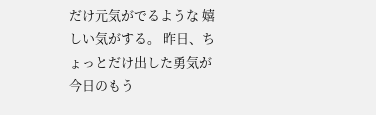だけ元気がでるような 嬉しい気がする。 昨日、ちょっとだけ出した勇気が 今日のもう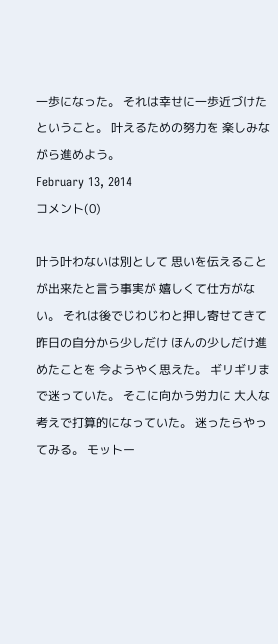一歩になった。 それは幸せに一歩近づけたということ。 叶えるための努力を 楽しみながら進めよう。
February 13, 2014
コメント(0)

叶う叶わないは別として 思いを伝えることが出来たと言う事実が 嬉しくて仕方がない。 それは後でじわじわと押し寄せてきて 昨日の自分から少しだけ ほんの少しだけ進めたことを 今ようやく思えた。 ギリギリまで迷っていた。 そこに向かう労力に 大人な考えで打算的になっていた。 迷ったらやってみる。 モットー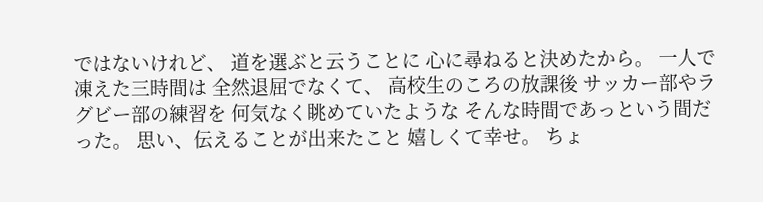ではないけれど、 道を選ぶと云うことに 心に尋ねると決めたから。 一人で凍えた三時間は 全然退屈でなくて、 高校生のころの放課後 サッカー部やラグビー部の練習を 何気なく眺めていたような そんな時間であっという間だった。 思い、伝えることが出来たこと 嬉しくて幸せ。 ちょ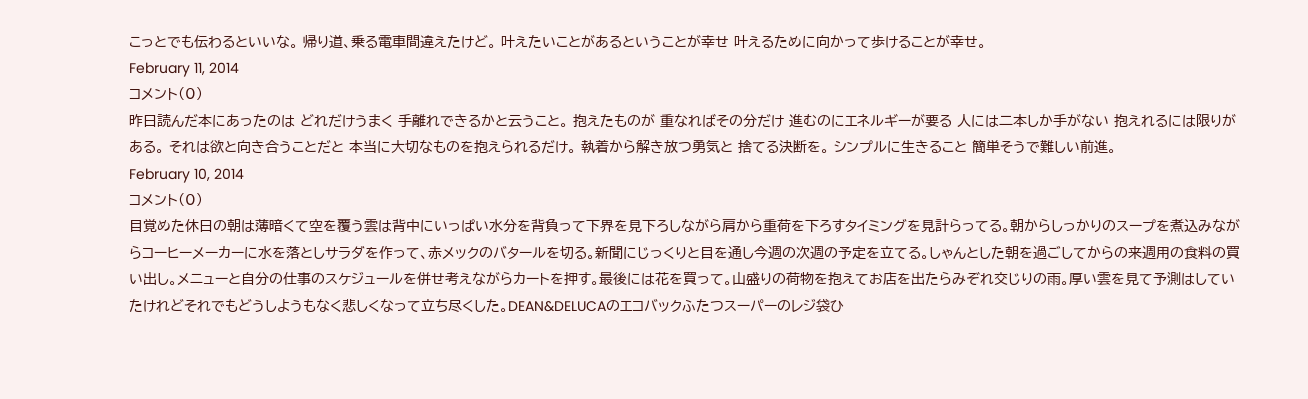こっとでも伝わるといいな。 帰り道、乗る電車間違えたけど。 叶えたいことがあるということが幸せ 叶えるために向かって歩けることが幸せ。
February 11, 2014
コメント(0)
昨日読んだ本にあったのは どれだけうまく 手離れできるかと云うこと。 抱えたものが 重なればその分だけ 進むのにエネルギーが要る 人には二本しか手がない 抱えれるには限りがある。 それは欲と向き合うことだと 本当に大切なものを抱えられるだけ。 執着から解き放つ勇気と 捨てる決断を。 シンプルに生きること 簡単そうで難しい前進。
February 10, 2014
コメント(0)
目覚めた休日の朝は薄暗くて空を覆う雲は背中にいっぱい水分を背負って下界を見下ろしながら肩から重荷を下ろすタイミングを見計らってる。朝からしっかりのスープを煮込みながらコーヒーメーカーに水を落としサラダを作って、赤メックのバタールを切る。新聞にじっくりと目を通し今週の次週の予定を立てる。しゃんとした朝を過ごしてからの来週用の食料の買い出し。メニューと自分の仕事のスケジュールを併せ考えながらカートを押す。最後には花を買って。山盛りの荷物を抱えてお店を出たらみぞれ交じりの雨。厚い雲を見て予測はしていたけれどそれでもどうしようもなく悲しくなって立ち尽くした。DEAN&DELUCAのエコバックふたつスーパーのレジ袋ひ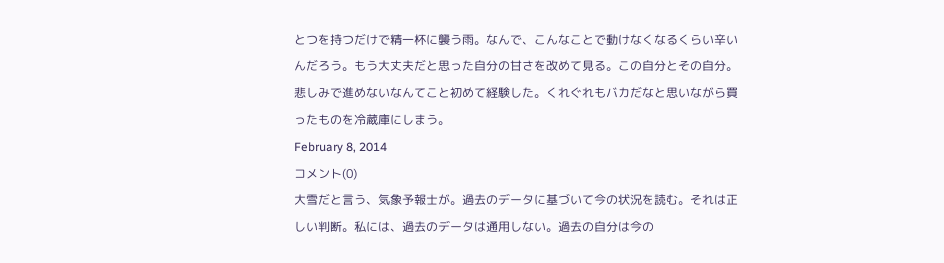とつを持つだけで精一杯に襲う雨。なんで、こんなことで動けなくなるくらい辛いんだろう。もう大丈夫だと思った自分の甘さを改めて見る。この自分とその自分。悲しみで進めないなんてこと初めて経験した。くれぐれもバカだなと思いながら買ったものを冷蔵庫にしまう。
February 8, 2014
コメント(0)
大雪だと言う、気象予報士が。過去のデータに基づいて今の状況を読む。それは正しい判断。私には、過去のデータは通用しない。過去の自分は今の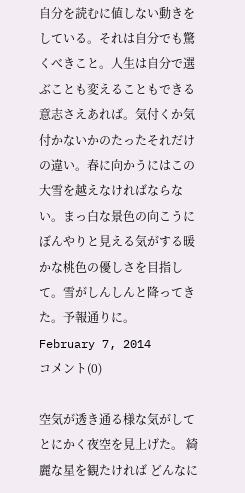自分を読むに値しない動きをしている。それは自分でも驚くべきこと。人生は自分で選ぶことも変えることもできる意志さえあれば。気付くか気付かないかのたったそれだけの違い。春に向かうにはこの大雪を越えなければならない。まっ白な景色の向こうにぼんやりと見える気がする暖かな桃色の優しさを目指して。雪がしんしんと降ってきた。予報通りに。
February 7, 2014
コメント(0)

空気が透き通る様な気がして とにかく夜空を見上げた。 綺麗な星を観たければ どんなに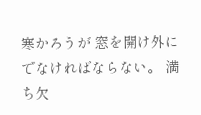寒かろうが 窓を開け外にでなければならない。 満ち欠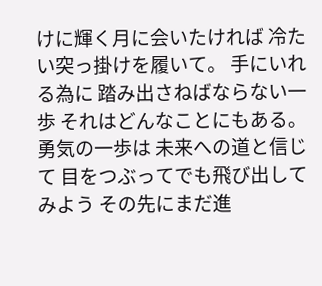けに輝く月に会いたければ 冷たい突っ掛けを履いて。 手にいれる為に 踏み出さねばならない一歩 それはどんなことにもある。 勇気の一歩は 未来への道と信じて 目をつぶってでも飛び出してみよう その先にまだ進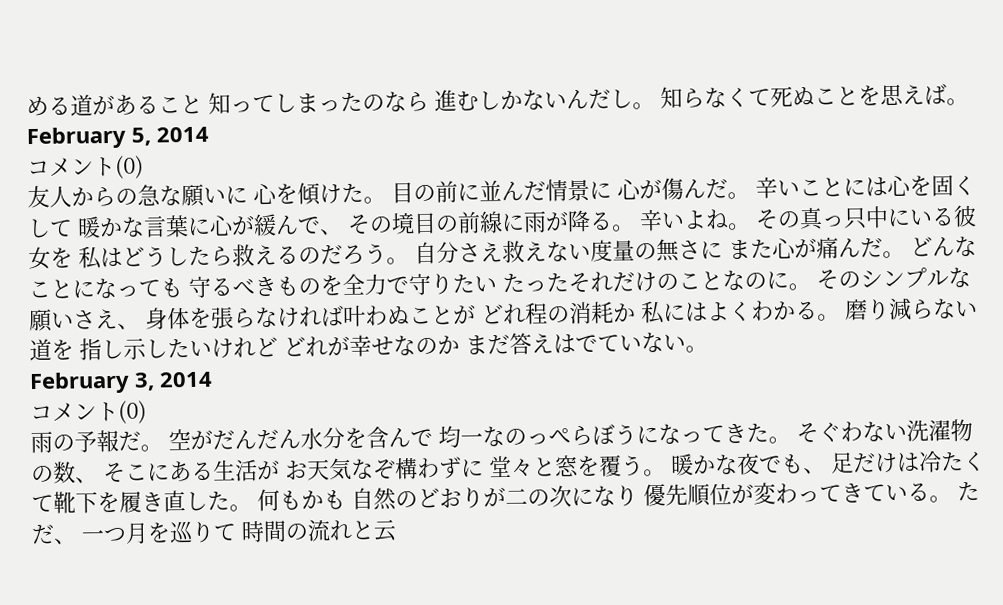める道があること 知ってしまったのなら 進むしかないんだし。 知らなくて死ぬことを思えば。
February 5, 2014
コメント(0)
友人からの急な願いに 心を傾けた。 目の前に並んだ情景に 心が傷んだ。 辛いことには心を固くして 暖かな言葉に心が緩んで、 その境目の前線に雨が降る。 辛いよね。 その真っ只中にいる彼女を 私はどうしたら救えるのだろう。 自分さえ救えない度量の無さに また心が痛んだ。 どんなことになっても 守るべきものを全力で守りたい たったそれだけのことなのに。 そのシンプルな願いさえ、 身体を張らなければ叶わぬことが どれ程の消耗か 私にはよくわかる。 磨り減らない道を 指し示したいけれど どれが幸せなのか まだ答えはでていない。
February 3, 2014
コメント(0)
雨の予報だ。 空がだんだん水分を含んで 均一なのっぺらぼうになってきた。 そぐわない洗濯物の数、 そこにある生活が お天気なぞ構わずに 堂々と窓を覆う。 暖かな夜でも、 足だけは冷たくて靴下を履き直した。 何もかも 自然のどおりが二の次になり 優先順位が変わってきている。 ただ、 一つ月を巡りて 時間の流れと云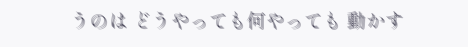うのは どうやっても何やっても 動かす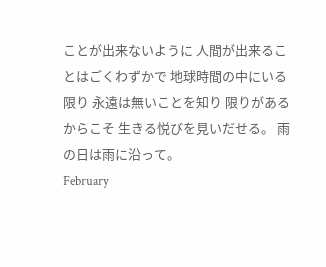ことが出来ないように 人間が出来ることはごくわずかで 地球時間の中にいる限り 永遠は無いことを知り 限りがあるからこそ 生きる悦びを見いだせる。 雨の日は雨に沿って。
February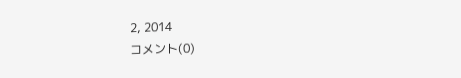2, 2014
コメント(0)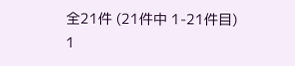全21件 (21件中 1-21件目)
1